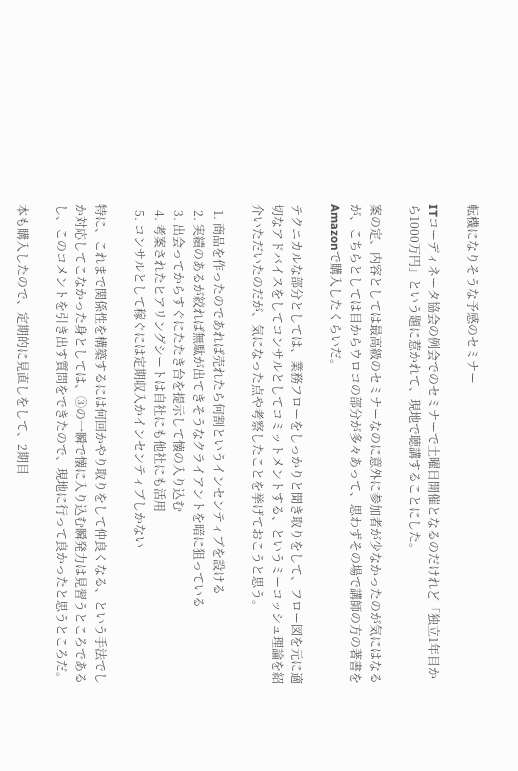転機になりそうな予感のセミナー

ITコーディネータ協会の例会でのセミナーで土曜日開催となるのだけれど「独立1年目から1000万円」という題に惹かれて、現地で聴講することにした。

案の定、内容としては最高級のセミナーなのに意外に参加者が少なかったのが気にはなるが、こちらとしては目からウロコの部分が多々あって、思わずその場で講師の方の著書をAmazonで購入したくらいだ。

テクニカルな部分としては、業務フローをしっかりと聞き取りをして、フロー図を元に適切なアドバイスをしてコンサルとしてコミットメントする、というミーコッシュ理論を紹介いただいたのだが、気になった点や考察したことを挙げておこうと思う。

  1. 商品を作ったのであれば売れたら何割というインセンティブを設ける
  2. 実績のあるが絞れば無駄が出てきそうなクライアントを暗に狙っている
  3. 出会ってからすぐにたたき台を提示して懐の入り込む
  4. 考案されたヒアリングシートは自社にも他社にも活用
  5. コンサルとして稼ぐには定期収入かインセンティブしかない

特に、これまで関係性を構築するには何回かやり取りをして仲良くなる、という手法でしか対応してこなかった身としては、③の一瞬で懐に入り込む瞬発力は見習うところであるし、このコメントを引き出す質問をできたので、現地に行って良かったと思うところだ。

本も購入したので、定期的に見直しをして、2期目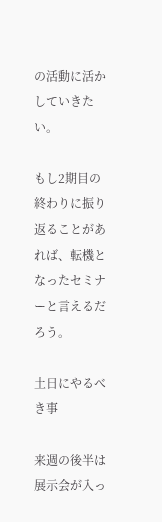の活動に活かしていきたい。

もし2期目の終わりに振り返ることがあれば、転機となったセミナーと言えるだろう。

土日にやるべき事

来週の後半は展示会が入っ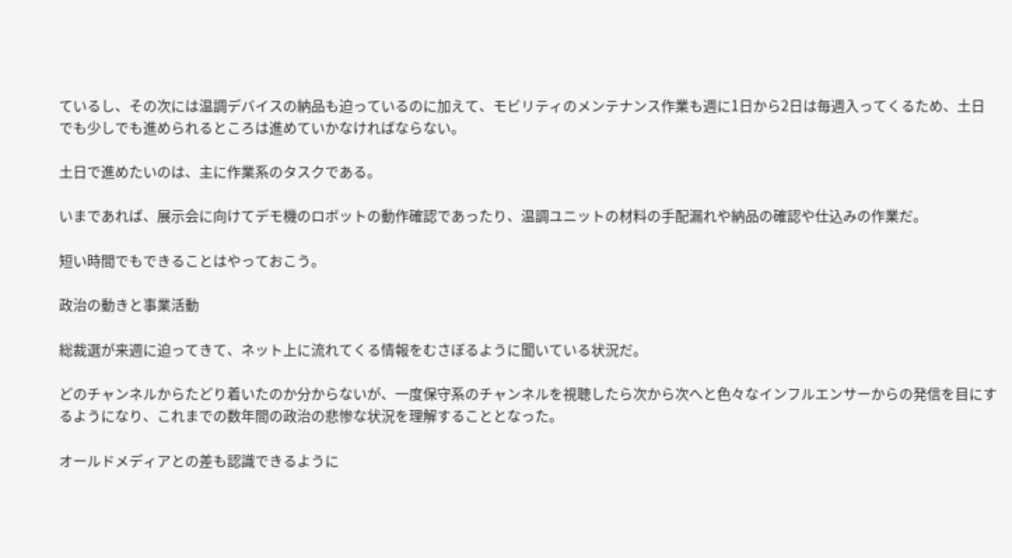ているし、その次には温調デバイスの納品も迫っているのに加えて、モビリティのメンテナンス作業も週に1日から2日は毎週入ってくるため、土日でも少しでも進められるところは進めていかなければならない。

土日で進めたいのは、主に作業系のタスクである。

いまであれば、展示会に向けてデモ機のロボットの動作確認であったり、温調ユニットの材料の手配漏れや納品の確認や仕込みの作業だ。

短い時間でもできることはやっておこう。

政治の動きと事業活動

総裁選が来週に迫ってきて、ネット上に流れてくる情報をむさぼるように聞いている状況だ。

どのチャンネルからたどり着いたのか分からないが、一度保守系のチャンネルを視聴したら次から次へと色々なインフルエンサーからの発信を目にするようになり、これまでの数年間の政治の悲惨な状況を理解することとなった。

オールドメディアとの差も認識できるように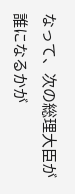なって、次の総理大臣が誰になるかが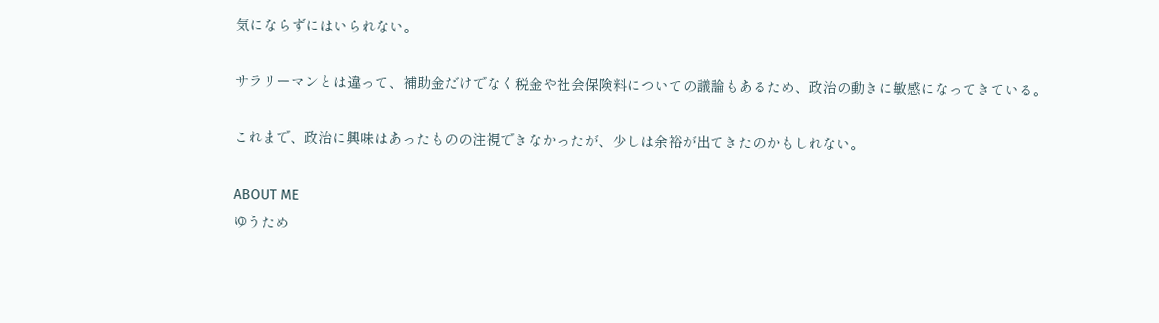気にならずにはいられない。

サラリーマンとは違って、補助金だけでなく税金や社会保険料についての議論もあるため、政治の動きに敏感になってきている。

これまで、政治に興味はあったものの注視できなかったが、少しは余裕が出てきたのかもしれない。

ABOUT ME
ゆうため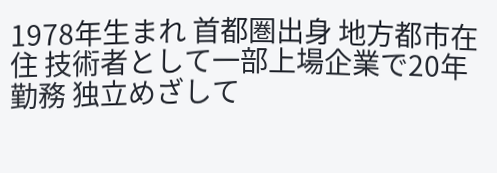1978年生まれ 首都圏出身 地方都市在住 技術者として一部上場企業で20年勤務 独立めざして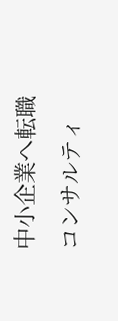中小企業へ転職 コンサルティ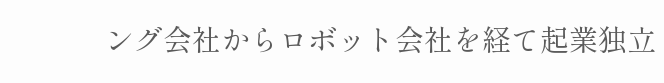ング会社からロボット会社を経て起業独立